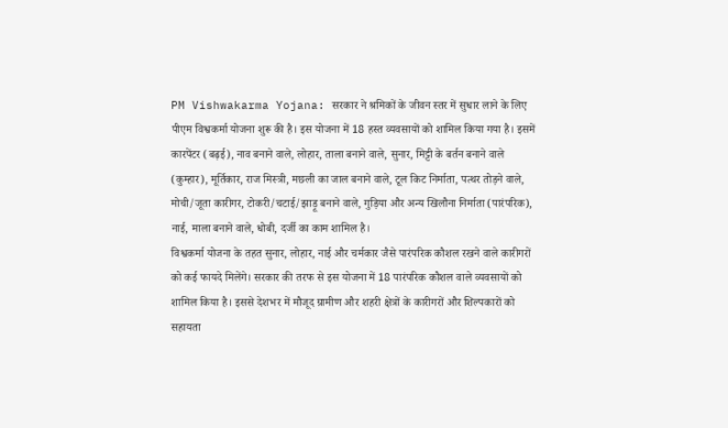PM Vishwakarma Yojana: सरकार ने श्रमिकों के जीवन स्तर में सुधार लाने के लिए पीएम विश्वकर्मा योजना शुरू की है। इस योजना में 18 हस्त व्यवसायों को शामिल किया गया है। इसमें कारपेंटर (बढ़ई), नाव बनाने वाले, लोहार, ताला बनाने वाले, सुनार, मिट्टी के बर्तन बनाने वाले (कुम्हार), मूर्तिकार, राज मिस्त्री, मछली का जाल बनाने वाले, टूल किट निर्माता, पत्थर तोड़ने वाले, मोची/जूता कारीगर, टोकरी/चटाई/झाड़ू बनाने वाले, गुड़िया और अन्य खिलौना निर्माता (पारंपरिक), नाई, माला बनाने वाले, धोबी, दर्जी का काम शामिल है।
विश्वकर्मा योजना के तहत सुनार, लोहार, नाई और चर्मकार जैसे पारंपरिक कौशल रखने वाले कारीगरों को कई फायदे मिलेंगे। सरकार की तरफ से इस योजना में 18 पारंपरिक कौशल वाले व्यवसायों को शामिल किया है। इससे देशभर में मौजूद ग्रामीण और शहरी क्षेत्रों के कारीगरों और शिल्पकारों को सहायता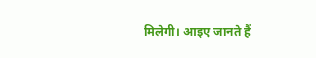मिलेगी। आइए जानते हैं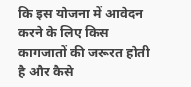कि इस योजना में आवेदन करने के लिए किस कागजातों की जरूरत होती है और कैसे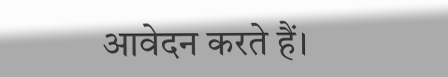आवेदन करते हैं।